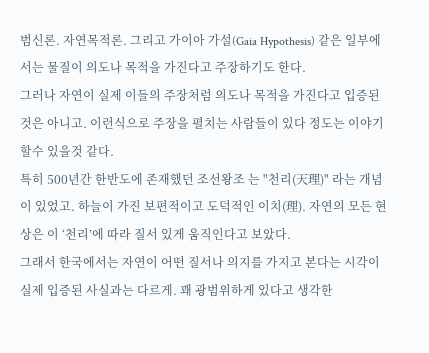범신론. 자연목적론. 그리고 가이아 가설(Gaia Hypothesis) 같은 일부에서는 물질이 의도나 목적을 가진다고 주장하기도 한다.
그러나 자연이 실제 이들의 주장처럼 의도나 목적을 가진다고 입증된 것은 아니고. 이런식으로 주장을 펼치는 사람들이 있다 정도는 이야기할수 있을것 같다.
특히 500년간 한반도에 존재했던 조선왕조 는 "천리(天理)" 라는 개념이 있었고. 하늘이 가진 보편적이고 도덕적인 이치(理). 자연의 모든 현상은 이 ‘천리’에 따라 질서 있게 움직인다고 보았다.
그래서 한국에서는 자연이 어떤 질서나 의지를 가지고 본다는 시각이 실제 입증된 사실과는 다르게. 꽤 광범위하게 있다고 생각한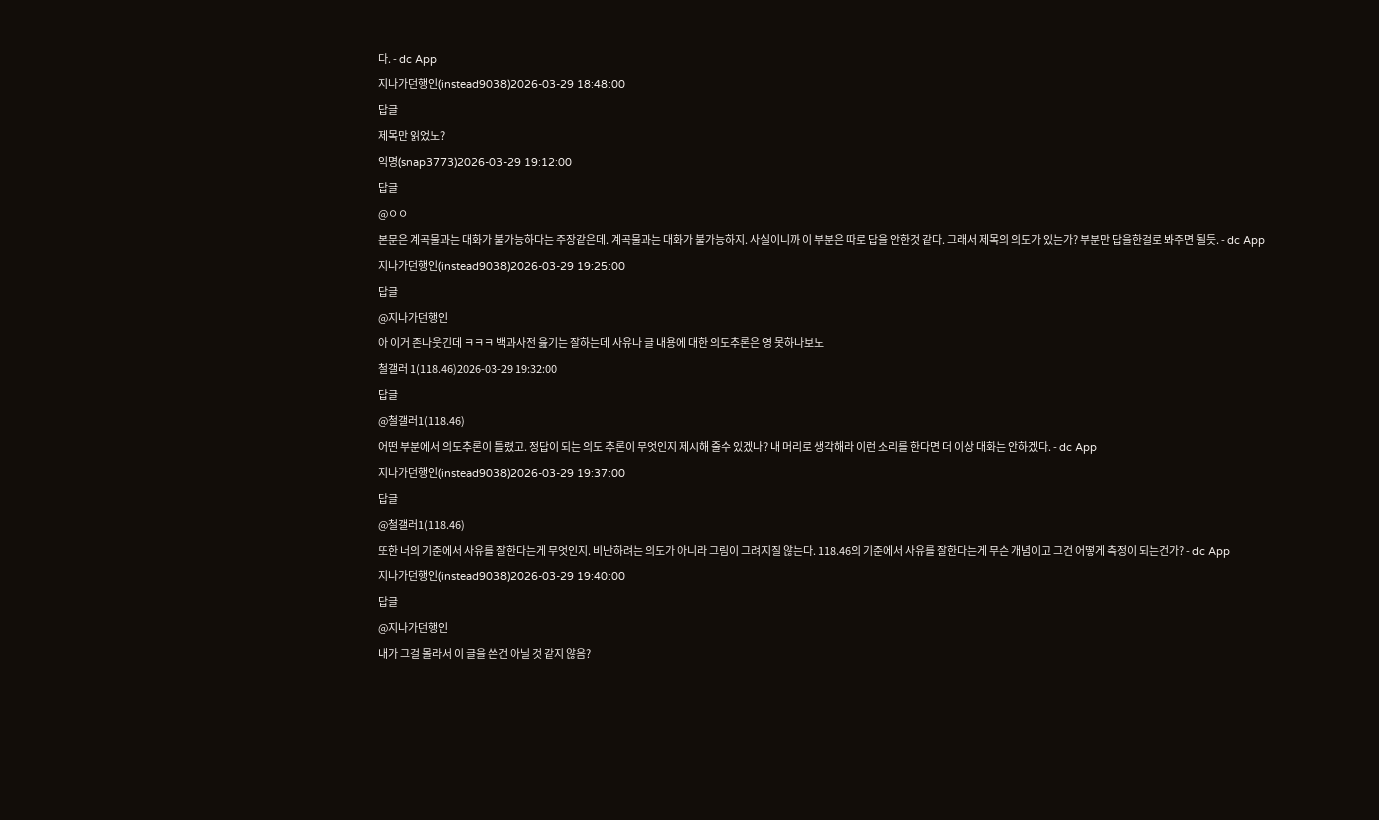다. - dc App
지나가던행인(instead9038)2026-03-29 18:48:00
답글
제목만 읽었노?
익명(snap3773)2026-03-29 19:12:00
답글
@ㅇㅇ
본문은 계곡물과는 대화가 불가능하다는 주장같은데. 계곡물과는 대화가 불가능하지. 사실이니까 이 부분은 따로 답을 안한것 같다. 그래서 제목의 의도가 있는가? 부분만 답을한걸로 봐주면 될듯. - dc App
지나가던행인(instead9038)2026-03-29 19:25:00
답글
@지나가던행인
아 이거 존나웃긴데 ㅋㅋㅋ 백과사전 읊기는 잘하는데 사유나 글 내용에 대한 의도추론은 영 못하나보노
철갤러 1(118.46)2026-03-29 19:32:00
답글
@철갤러1(118.46)
어떤 부분에서 의도추론이 틀렸고. 정답이 되는 의도 추론이 무엇인지 제시해 줄수 있겠나? 내 머리로 생각해라 이런 소리를 한다면 더 이상 대화는 안하겠다. - dc App
지나가던행인(instead9038)2026-03-29 19:37:00
답글
@철갤러1(118.46)
또한 너의 기준에서 사유를 잘한다는게 무엇인지. 비난하려는 의도가 아니라 그림이 그려지질 않는다. 118.46의 기준에서 사유를 잘한다는게 무슨 개념이고 그건 어떻게 측정이 되는건가? - dc App
지나가던행인(instead9038)2026-03-29 19:40:00
답글
@지나가던행인
내가 그걸 몰라서 이 글을 쓴건 아닐 것 같지 않음?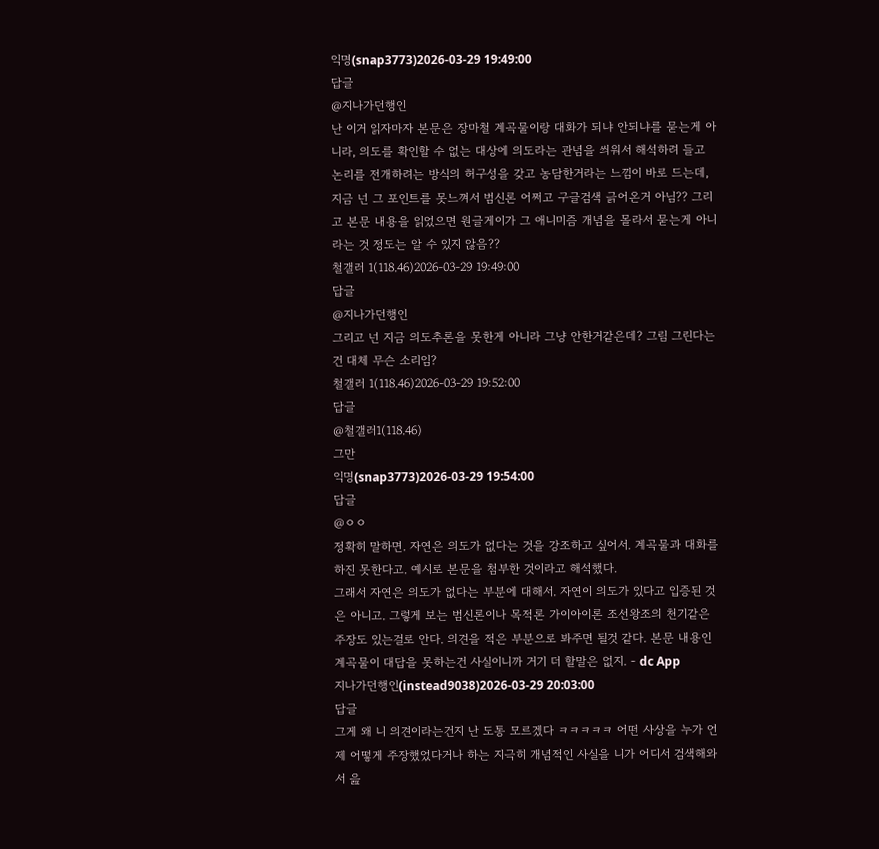익명(snap3773)2026-03-29 19:49:00
답글
@지나가던행인
난 이거 읽자마자 본문은 장마철 계곡물이랑 대화가 되냐 안되냐를 묻는게 아니라, 의도를 확인할 수 없는 대상에 의도라는 관념을 씌워서 해석하려 들고 논리를 전개하려는 방식의 허구성을 갖고 농담한거라는 느낌이 바로 드는데, 지금 넌 그 포인트를 못느껴서 범신론 어쩌고 구글검색 긁어온거 아님?? 그리고 본문 내용을 읽었으면 원글게이가 그 애니미즘 개념을 몰라서 묻는게 아니라는 것 정도는 알 수 있지 않음??
철갤러 1(118.46)2026-03-29 19:49:00
답글
@지나가던행인
그리고 넌 지금 의도추론을 못한게 아니라 그냥 안한거같은데? 그림 그린다는건 대체 무슨 소리임?
철갤러 1(118.46)2026-03-29 19:52:00
답글
@철갤러1(118.46)
그만
익명(snap3773)2026-03-29 19:54:00
답글
@ㅇㅇ
정확히 말하면. 자연은 의도가 없다는 것을 강조하고 싶어서. 계곡물과 대화를 하진 못한다고. 예시로 본문을 첨부한 것이라고 해석했다.
그래서 자연은 의도가 없다는 부분에 대해서. 자연이 의도가 있다고 입증된 것은 아니고. 그렇게 보는 범신론이나 목적론 가이아이론 조선왕조의 천기같은 주장도 있는걸로 안다. 의견을 적은 부분으로 봐주면 될것 같다. 본문 내용인 계곡물이 대답을 못하는건 사실이니까 거기 더 할말은 없지. - dc App
지나가던행인(instead9038)2026-03-29 20:03:00
답글
그게 왜 니 의견이라는건지 난 도통 모르겠다 ㅋㅋㅋㅋㅋ 어떤 사상을 누가 언제 어떻게 주장했었다거나 하는 지극히 개념적인 사실을 니가 어디서 검색해와서 읊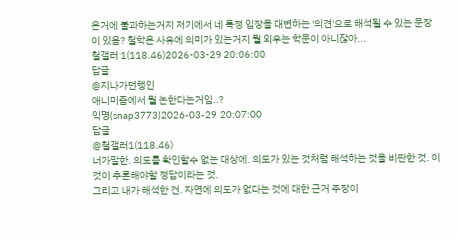은거에 불과하는거지 저기에서 네 특정 입장을 대변하는 '의견'으로 해석될 수 있는 문장이 있음? 철학은 사유에 의미가 있는거지 뭘 외우는 학문이 아니잖아...
철갤러 1(118.46)2026-03-29 20:06:00
답글
@지나가던행인
애니미즘에서 뭘 논한다는거임..?
익명(snap3773)2026-03-29 20:07:00
답글
@철갤러1(118.46)
너가말한. 의도를 확인할수 없는 대상에. 의도가 있는 것처럼 해석하는 것을 비판한 것. 이것이 추론해야할 정답이라는 것.
그리고 내가 해석한 건. 자연에 의도가 없다는 것에 대한 근거 주장이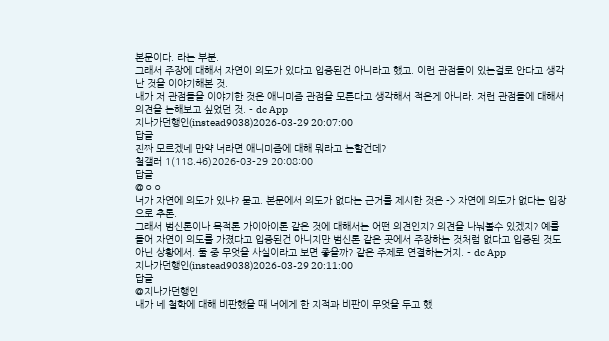본문이다. 라는 부분.
그래서 주장에 대해서 자연이 의도가 있다고 입증된건 아니라고 했고. 이런 관점들이 있는걸로 안다고 생각난 것을 이야기해본 것.
내가 저 관점들을 이야기한 것은 애니미즘 관점을 모른다고 생각해서 적은게 아니라. 저런 관점들에 대해서 의견을 논해보고 싶었던 것. - dc App
지나가던행인(instead9038)2026-03-29 20:07:00
답글
진짜 모르겠네 만약 너라면 애니미즘에 대해 뭐라고 논할건데?
철갤러 1(118.46)2026-03-29 20:08:00
답글
@ㅇㅇ
너가 자연에 의도가 있냐? 묻고. 본문에서 의도가 없다는 근거를 제시한 것은 -> 자연에 의도가 없다는 입장으로 추론.
그래서 범신론이나 목적론 가이아이론 같은 것에 대해서는 어떤 의견인지? 의견을 나눠볼수 있겠지? 예를들어 자연이 의도를 가졌다고 입증된건 아니지만 범신론 같은 곳에서 주장하는 것처럼 없다고 입증된 것도 아닌 상황에서. 둘 중 무엇을 사실이라고 보면 좋을까? 같은 주제로 연결하는거지. - dc App
지나가던행인(instead9038)2026-03-29 20:11:00
답글
@지나가던행인
내가 네 철학에 대해 비판했을 때 너에게 한 지적과 비판이 무엇을 두고 했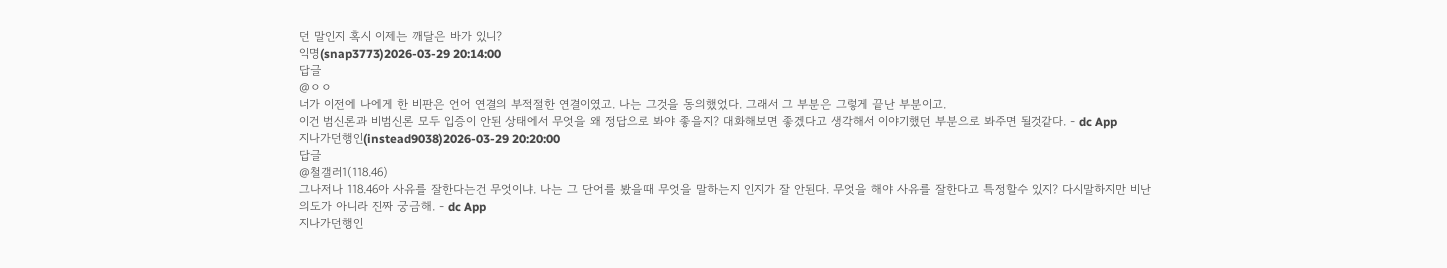던 말인지 혹시 이제는 깨달은 바가 있니?
익명(snap3773)2026-03-29 20:14:00
답글
@ㅇㅇ
너가 이전에 나에게 한 비판은 언어 연결의 부적절한 연결이였고. 나는 그것을 동의했었다. 그래서 그 부분은 그렇게 끝난 부분이고.
이건 범신론과 비범신론 모두 입증이 안된 상태에서 무엇을 왜 정답으로 봐야 좋을지? 대화해보면 좋겠다고 생각해서 이야기했던 부분으로 봐주면 될것같다. - dc App
지나가던행인(instead9038)2026-03-29 20:20:00
답글
@철갤러1(118.46)
그나저나 118.46아 사유를 잘한다는건 무엇이냐. 나는 그 단어를 봤을때 무엇을 말하는지 인지가 잘 안된다. 무엇을 해야 사유를 잘한다고 특정할수 있지? 다시말하지만 비난 의도가 아니라 진짜 궁금해. - dc App
지나가던행인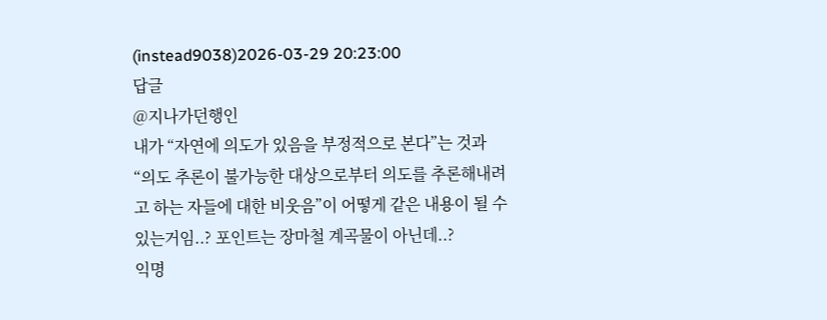(instead9038)2026-03-29 20:23:00
답글
@지나가던행인
내가 “자연에 의도가 있음을 부정적으로 본다”는 것과 “의도 추론이 불가능한 대상으로부터 의도를 추론해내려고 하는 자들에 대한 비웃음”이 어떻게 같은 내용이 될 수 있는거임..? 포인트는 장마철 계곡물이 아닌데..?
익명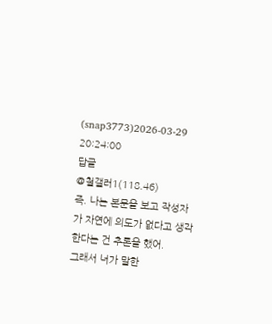(snap3773)2026-03-29 20:24:00
답글
@철갤러1(118.46)
즉. 나는 본문을 보고 작성자가 자연에 의도가 없다고 생각한다는 건 추론을 했어.
그래서 너가 말한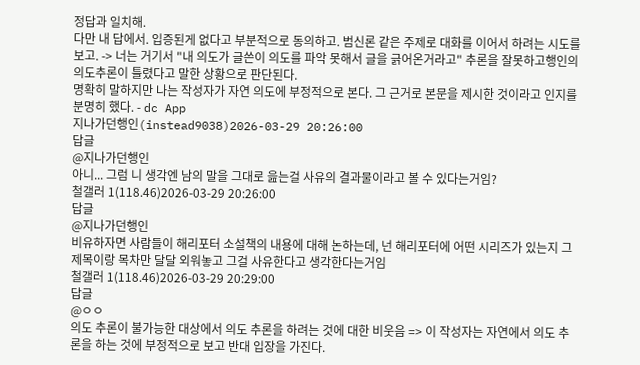정답과 일치해.
다만 내 답에서. 입증된게 없다고 부분적으로 동의하고. 범신론 같은 주제로 대화를 이어서 하려는 시도를 보고. -> 너는 거기서 "내 의도가 글쓴이 의도를 파악 못해서 글을 긁어온거라고" 추론을 잘못하고행인의 의도추론이 틀렸다고 말한 상황으로 판단된다.
명확히 말하지만 나는 작성자가 자연 의도에 부정적으로 본다. 그 근거로 본문을 제시한 것이라고 인지를 분명히 했다. - dc App
지나가던행인(instead9038)2026-03-29 20:26:00
답글
@지나가던행인
아니... 그럼 니 생각엔 남의 말을 그대로 읊는걸 사유의 결과물이라고 볼 수 있다는거임?
철갤러 1(118.46)2026-03-29 20:26:00
답글
@지나가던행인
비유하자면 사람들이 해리포터 소설책의 내용에 대해 논하는데, 넌 해리포터에 어떤 시리즈가 있는지 그 제목이랑 목차만 달달 외워놓고 그걸 사유한다고 생각한다는거임
철갤러 1(118.46)2026-03-29 20:29:00
답글
@ㅇㅇ
의도 추론이 불가능한 대상에서 의도 추론을 하려는 것에 대한 비웃음 => 이 작성자는 자연에서 의도 추론을 하는 것에 부정적으로 보고 반대 입장을 가진다.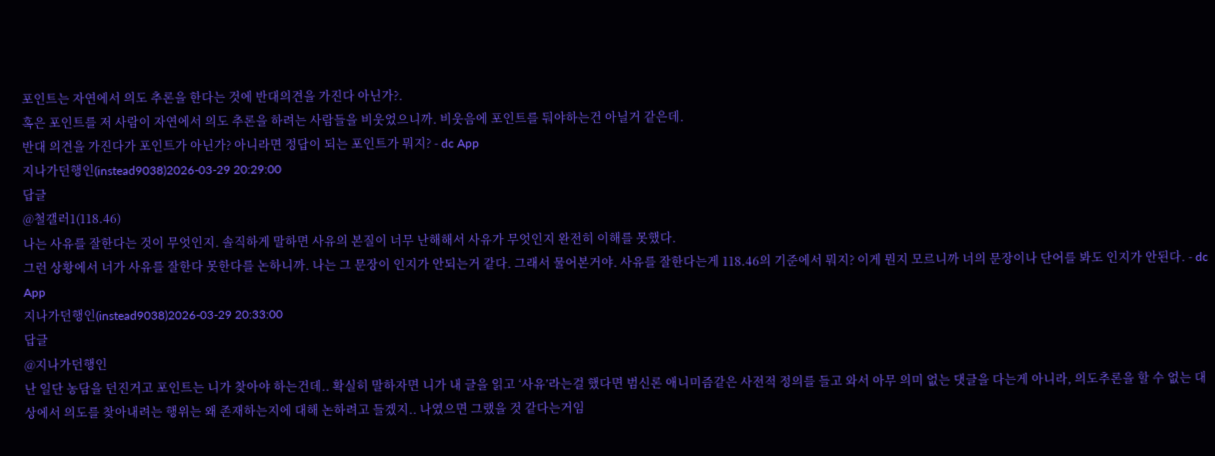포인트는 자연에서 의도 추론을 한다는 것에 반대의견을 가진다 아닌가?.
혹은 포인트를 저 사람이 자연에서 의도 추론을 하려는 사람들을 비웃었으니까. 비웃음에 포인트를 둬야하는건 아닐거 같은데.
반대 의견을 가진다가 포인트가 아닌가? 아니라면 정답이 되는 포인트가 뭐지? - dc App
지나가던행인(instead9038)2026-03-29 20:29:00
답글
@철갤러1(118.46)
나는 사유를 잘한다는 것이 무엇인지. 솔직하게 말하면 사유의 본질이 너무 난해해서 사유가 무엇인지 완전히 이해를 못했다.
그런 상황에서 너가 사유를 잘한다 못한다를 논하니까. 나는 그 문장이 인지가 안되는거 같다. 그래서 물어본거야. 사유를 잘한다는게 118.46의 기준에서 뭐지? 이게 뭔지 모르니까 너의 문장이나 단어를 봐도 인지가 안된다. - dc App
지나가던행인(instead9038)2026-03-29 20:33:00
답글
@지나가던행인
난 일단 농담을 던진거고 포인트는 니가 찾아야 하는건데.. 확실히 말하자면 니가 내 글을 읽고 ‘사유’라는걸 했다면 범신론 애니미즘같은 사전적 정의를 들고 와서 아무 의미 없는 댓글을 다는게 아니라, 의도추론을 할 수 없는 대상에서 의도를 찾아내려는 행위는 왜 존재하는지에 대해 논하려고 들겠지.. 나였으면 그랬을 것 같다는거임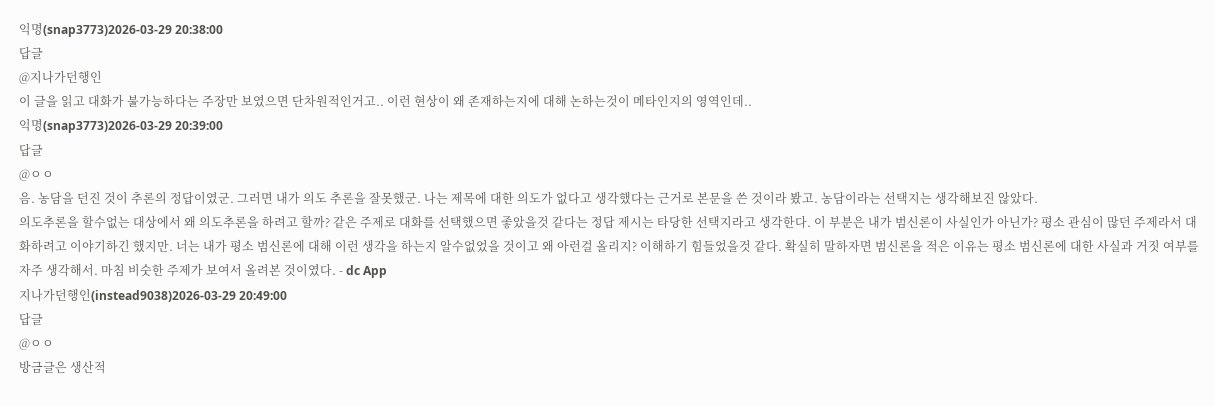익명(snap3773)2026-03-29 20:38:00
답글
@지나가던행인
이 글을 읽고 대화가 불가능하다는 주장만 보였으면 단차원적인거고.. 이런 현상이 왜 존재하는지에 대해 논하는것이 메타인지의 영역인데..
익명(snap3773)2026-03-29 20:39:00
답글
@ㅇㅇ
음. 농담을 던진 것이 추론의 정답이였군. 그러면 내가 의도 추론을 잘못했군. 나는 제목에 대한 의도가 없다고 생각했다는 근거로 본문을 쓴 것이라 봤고. 농담이라는 선택지는 생각해보진 않았다.
의도추론을 할수없는 대상에서 왜 의도추론을 하려고 할까? 같은 주제로 대화를 선택했으면 좋았을것 같다는 정답 제시는 타당한 선택지라고 생각한다. 이 부분은 내가 범신론이 사실인가 아닌가? 평소 관심이 많던 주제라서 대화하려고 이야기하긴 했지만. 너는 내가 평소 범신론에 대해 이런 생각을 하는지 알수없었을 것이고 왜 아런걸 올리지? 이해하기 힘들었을것 같다. 확실히 말하자면 범신론을 적은 이유는 평소 범신론에 대한 사실과 거짓 여부를 자주 생각해서. 마침 비숫한 주제가 보여서 올려본 것이였다. - dc App
지나가던행인(instead9038)2026-03-29 20:49:00
답글
@ㅇㅇ
방금글은 생산적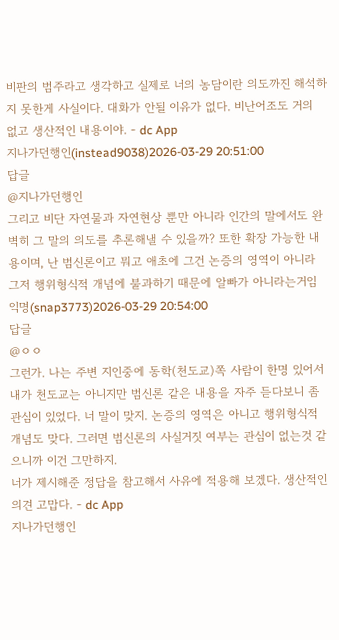비판의 범주라고 생각하고 실제로 너의 농담이란 의도까진 해석하지 못한게 사실이다. 대화가 안될 이유가 없다. 비난어조도 거의 없고 생산적인 내용이야. - dc App
지나가던행인(instead9038)2026-03-29 20:51:00
답글
@지나가던행인
그리고 비단 자연물과 자연현상 뿐만 아니라 인간의 말에서도 완벽히 그 말의 의도를 추론해낼 수 있을까? 또한 확장 가능한 내용이며, 난 범신론이고 뭐고 애초에 그건 논증의 영역이 아니라 그저 행위형식적 개념에 불과하기 때문에 알빠가 아니라는거임
익명(snap3773)2026-03-29 20:54:00
답글
@ㅇㅇ
그런가. 나는 주변 지인중에 동학(천도교)쪽 사람이 한명 있어서 내가 천도교는 아니지만 범신론 같은 내용을 자주 듣다보니 좀 관심이 있었다. 너 말이 맞지. 논증의 영역은 아니고 행위형식적 개념도 맞다. 그러면 범신론의 사실거짓 여부는 관심이 없는것 같으니까 이건 그만하지.
너가 제시해준 정답을 참고해서 사유에 적용해 보겠다. 생산적인 의견 고맙다. - dc App
지나가던행인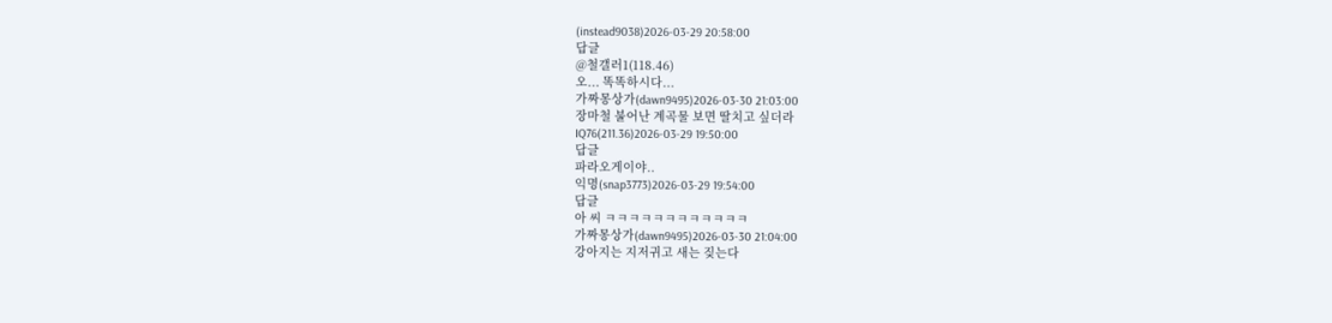(instead9038)2026-03-29 20:58:00
답글
@철갤러1(118.46)
오... 똑똑하시다...
가짜몽상가(dawn9495)2026-03-30 21:03:00
장마철 불어난 계곡물 보면 딸치고 싶더라
IQ76(211.36)2026-03-29 19:50:00
답글
파라오게이야..
익명(snap3773)2026-03-29 19:54:00
답글
아 씨 ㅋㅋㅋㅋㅋㅋㅋㅋㅋㅋㅋㅋ
가짜몽상가(dawn9495)2026-03-30 21:04:00
강아지는 지저귀고 새는 짖는다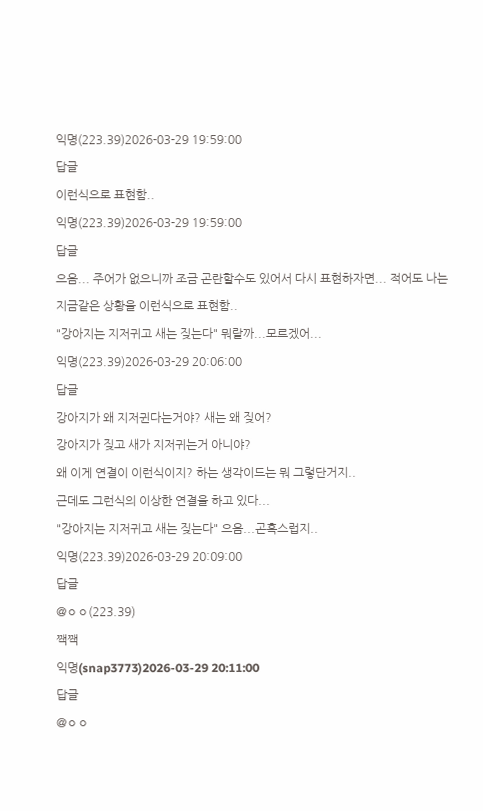익명(223.39)2026-03-29 19:59:00
답글
이런식으로 표현함..
익명(223.39)2026-03-29 19:59:00
답글
으음... 주어가 없으니까 조금 곤란할수도 있어서 다시 표현하자면... 적어도 나는 지금같은 상황을 이런식으로 표현함..
"강아지는 지저귀고 새는 짖는다" 뭐랄까...모르겠어...
익명(223.39)2026-03-29 20:06:00
답글
강아지가 왜 지저귄다는거야? 새는 왜 짖어?
강아지가 짖고 새가 지저귀는거 아니야?
왜 이게 연결이 이런식이지? 하는 생각이드는 뭐 그렇단거지..
근데도 그런식의 이상한 연결을 하고 있다...
"강아지는 지저귀고 새는 짖는다" 으음...곤혹스럽지..
익명(223.39)2026-03-29 20:09:00
답글
@ㅇㅇ(223.39)
짹짹
익명(snap3773)2026-03-29 20:11:00
답글
@ㅇㅇ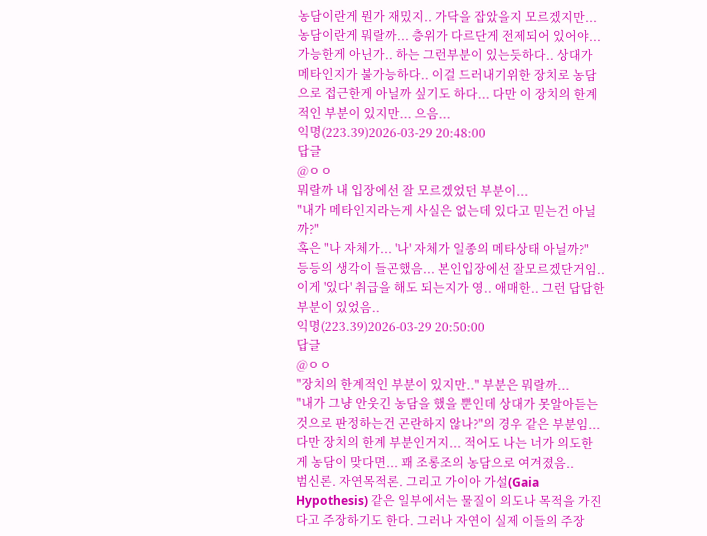농담이란게 뭔가 재밌지.. 가닥을 잡았을지 모르겠지만... 농담이란게 뭐랄까... 층위가 다르단게 전제되어 있어야... 가능한게 아닌가.. 하는 그런부분이 있는듯하다.. 상대가 메타인지가 불가능하다.. 이걸 드러내기위한 장치로 농담으로 접근한게 아닐까 싶기도 하다... 다만 이 장치의 한계적인 부분이 있지만... 으음...
익명(223.39)2026-03-29 20:48:00
답글
@ㅇㅇ
뭐랄까 내 입장에선 잘 모르겠었던 부분이...
"내가 메타인지라는게 사실은 없는데 있다고 믿는건 아닐까?"
혹은 "나 자체가... '나' 자체가 일종의 메타상태 아닐까?"
등등의 생각이 들곤했음... 본인입장에선 잘모르겠단거임.. 이게 '있다' 취급을 해도 되는지가 영.. 애매한.. 그런 답답한 부분이 있었음..
익명(223.39)2026-03-29 20:50:00
답글
@ㅇㅇ
"장치의 한계적인 부분이 있지만.." 부분은 뭐랄까...
"내가 그냥 안웃긴 농담을 했을 뿐인데 상대가 못알아듣는것으로 판정하는건 곤란하지 않나?"의 경우 같은 부분임... 다만 장치의 한계 부분인거지... 적어도 나는 너가 의도한게 농담이 맞다면... 꽤 조롱조의 농담으로 여겨졌음..
범신론. 자연목적론. 그리고 가이아 가설(Gaia Hypothesis) 같은 일부에서는 물질이 의도나 목적을 가진다고 주장하기도 한다. 그러나 자연이 실제 이들의 주장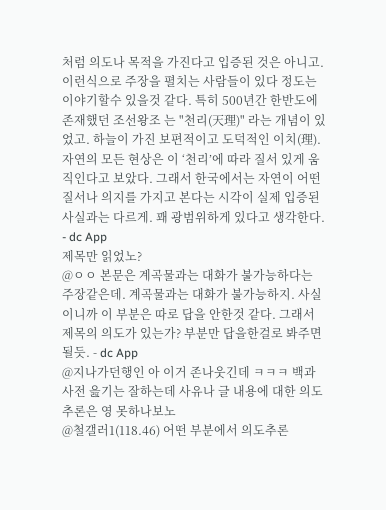처럼 의도나 목적을 가진다고 입증된 것은 아니고. 이런식으로 주장을 펼치는 사람들이 있다 정도는 이야기할수 있을것 같다. 특히 500년간 한반도에 존재했던 조선왕조 는 "천리(天理)" 라는 개념이 있었고. 하늘이 가진 보편적이고 도덕적인 이치(理). 자연의 모든 현상은 이 ‘천리’에 따라 질서 있게 움직인다고 보았다. 그래서 한국에서는 자연이 어떤 질서나 의지를 가지고 본다는 시각이 실제 입증된 사실과는 다르게. 꽤 광범위하게 있다고 생각한다. - dc App
제목만 읽었노?
@ㅇㅇ 본문은 계곡물과는 대화가 불가능하다는 주장같은데. 계곡물과는 대화가 불가능하지. 사실이니까 이 부분은 따로 답을 안한것 같다. 그래서 제목의 의도가 있는가? 부분만 답을한걸로 봐주면 될듯. - dc App
@지나가던행인 아 이거 존나웃긴데 ㅋㅋㅋ 백과사전 읊기는 잘하는데 사유나 글 내용에 대한 의도추론은 영 못하나보노
@철갤러1(118.46) 어떤 부분에서 의도추론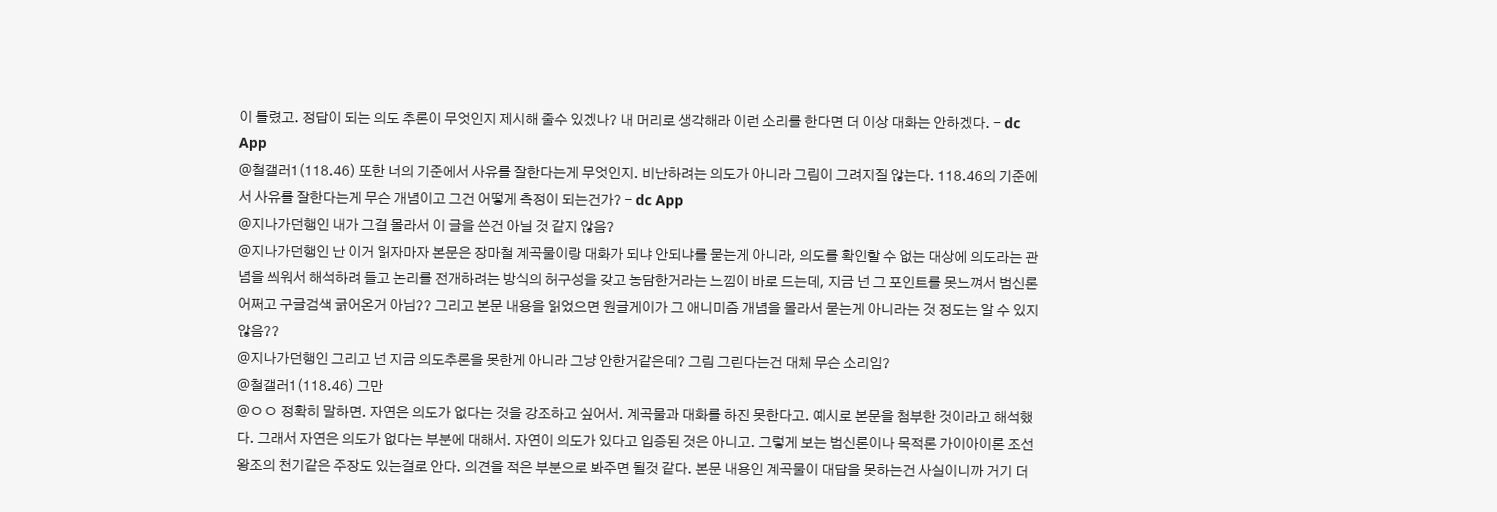이 틀렸고. 정답이 되는 의도 추론이 무엇인지 제시해 줄수 있겠나? 내 머리로 생각해라 이런 소리를 한다면 더 이상 대화는 안하겠다. - dc App
@철갤러1(118.46) 또한 너의 기준에서 사유를 잘한다는게 무엇인지. 비난하려는 의도가 아니라 그림이 그려지질 않는다. 118.46의 기준에서 사유를 잘한다는게 무슨 개념이고 그건 어떻게 측정이 되는건가? - dc App
@지나가던행인 내가 그걸 몰라서 이 글을 쓴건 아닐 것 같지 않음?
@지나가던행인 난 이거 읽자마자 본문은 장마철 계곡물이랑 대화가 되냐 안되냐를 묻는게 아니라, 의도를 확인할 수 없는 대상에 의도라는 관념을 씌워서 해석하려 들고 논리를 전개하려는 방식의 허구성을 갖고 농담한거라는 느낌이 바로 드는데, 지금 넌 그 포인트를 못느껴서 범신론 어쩌고 구글검색 긁어온거 아님?? 그리고 본문 내용을 읽었으면 원글게이가 그 애니미즘 개념을 몰라서 묻는게 아니라는 것 정도는 알 수 있지 않음??
@지나가던행인 그리고 넌 지금 의도추론을 못한게 아니라 그냥 안한거같은데? 그림 그린다는건 대체 무슨 소리임?
@철갤러1(118.46) 그만
@ㅇㅇ 정확히 말하면. 자연은 의도가 없다는 것을 강조하고 싶어서. 계곡물과 대화를 하진 못한다고. 예시로 본문을 첨부한 것이라고 해석했다. 그래서 자연은 의도가 없다는 부분에 대해서. 자연이 의도가 있다고 입증된 것은 아니고. 그렇게 보는 범신론이나 목적론 가이아이론 조선왕조의 천기같은 주장도 있는걸로 안다. 의견을 적은 부분으로 봐주면 될것 같다. 본문 내용인 계곡물이 대답을 못하는건 사실이니까 거기 더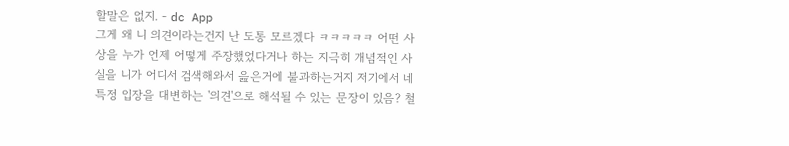할말은 없지. - dc App
그게 왜 니 의견이라는건지 난 도통 모르겠다 ㅋㅋㅋㅋㅋ 어떤 사상을 누가 언제 어떻게 주장했었다거나 하는 지극히 개념적인 사실을 니가 어디서 검색해와서 읊은거에 불과하는거지 저기에서 네 특정 입장을 대변하는 '의견'으로 해석될 수 있는 문장이 있음? 철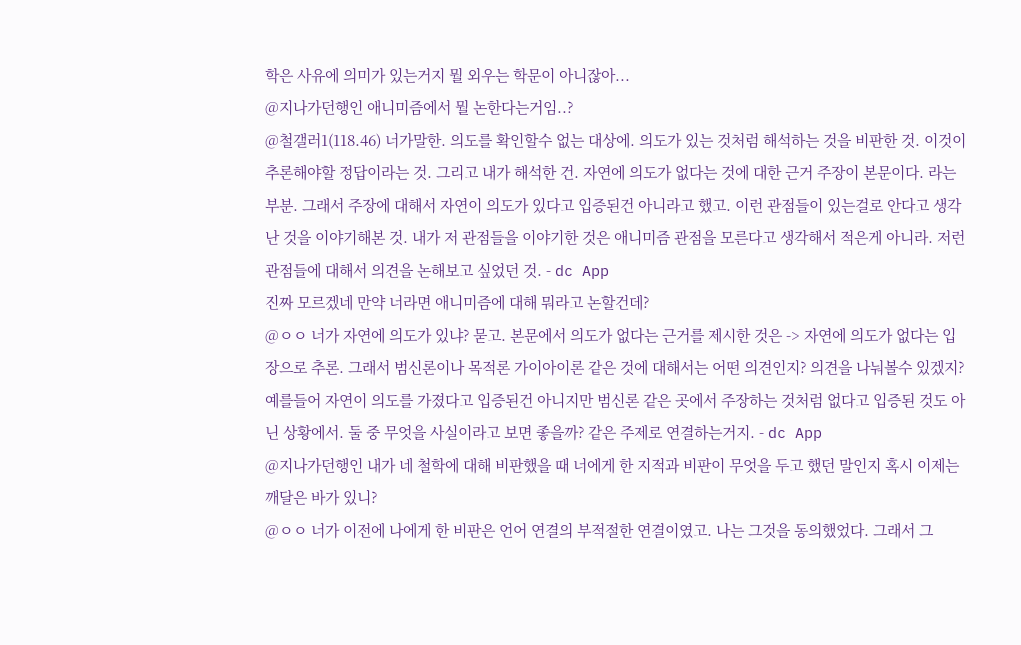학은 사유에 의미가 있는거지 뭘 외우는 학문이 아니잖아...
@지나가던행인 애니미즘에서 뭘 논한다는거임..?
@철갤러1(118.46) 너가말한. 의도를 확인할수 없는 대상에. 의도가 있는 것처럼 해석하는 것을 비판한 것. 이것이 추론해야할 정답이라는 것. 그리고 내가 해석한 건. 자연에 의도가 없다는 것에 대한 근거 주장이 본문이다. 라는 부분. 그래서 주장에 대해서 자연이 의도가 있다고 입증된건 아니라고 했고. 이런 관점들이 있는걸로 안다고 생각난 것을 이야기해본 것. 내가 저 관점들을 이야기한 것은 애니미즘 관점을 모른다고 생각해서 적은게 아니라. 저런 관점들에 대해서 의견을 논해보고 싶었던 것. - dc App
진짜 모르겠네 만약 너라면 애니미즘에 대해 뭐라고 논할건데?
@ㅇㅇ 너가 자연에 의도가 있냐? 묻고. 본문에서 의도가 없다는 근거를 제시한 것은 -> 자연에 의도가 없다는 입장으로 추론. 그래서 범신론이나 목적론 가이아이론 같은 것에 대해서는 어떤 의견인지? 의견을 나눠볼수 있겠지? 예를들어 자연이 의도를 가졌다고 입증된건 아니지만 범신론 같은 곳에서 주장하는 것처럼 없다고 입증된 것도 아닌 상황에서. 둘 중 무엇을 사실이라고 보면 좋을까? 같은 주제로 연결하는거지. - dc App
@지나가던행인 내가 네 철학에 대해 비판했을 때 너에게 한 지적과 비판이 무엇을 두고 했던 말인지 혹시 이제는 깨달은 바가 있니?
@ㅇㅇ 너가 이전에 나에게 한 비판은 언어 연결의 부적절한 연결이였고. 나는 그것을 동의했었다. 그래서 그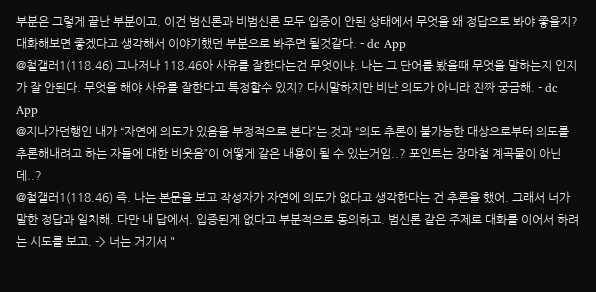부분은 그렇게 끝난 부분이고. 이건 범신론과 비범신론 모두 입증이 안된 상태에서 무엇을 왜 정답으로 봐야 좋을지? 대화해보면 좋겠다고 생각해서 이야기했던 부분으로 봐주면 될것같다. - dc App
@철갤러1(118.46) 그나저나 118.46아 사유를 잘한다는건 무엇이냐. 나는 그 단어를 봤을때 무엇을 말하는지 인지가 잘 안된다. 무엇을 해야 사유를 잘한다고 특정할수 있지? 다시말하지만 비난 의도가 아니라 진짜 궁금해. - dc App
@지나가던행인 내가 “자연에 의도가 있음을 부정적으로 본다”는 것과 “의도 추론이 불가능한 대상으로부터 의도를 추론해내려고 하는 자들에 대한 비웃음”이 어떻게 같은 내용이 될 수 있는거임..? 포인트는 장마철 계곡물이 아닌데..?
@철갤러1(118.46) 즉. 나는 본문을 보고 작성자가 자연에 의도가 없다고 생각한다는 건 추론을 했어. 그래서 너가 말한 정답과 일치해. 다만 내 답에서. 입증된게 없다고 부분적으로 동의하고. 범신론 같은 주제로 대화를 이어서 하려는 시도를 보고. -> 너는 거기서 "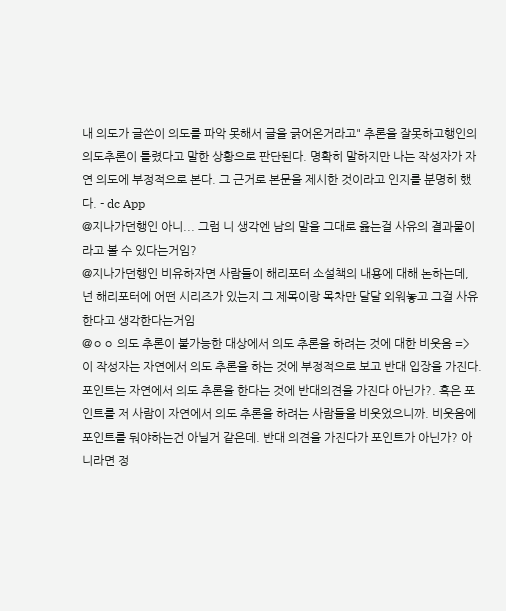내 의도가 글쓴이 의도를 파악 못해서 글을 긁어온거라고" 추론을 잘못하고행인의 의도추론이 틀렸다고 말한 상황으로 판단된다. 명확히 말하지만 나는 작성자가 자연 의도에 부정적으로 본다. 그 근거로 본문을 제시한 것이라고 인지를 분명히 했다. - dc App
@지나가던행인 아니... 그럼 니 생각엔 남의 말을 그대로 읊는걸 사유의 결과물이라고 볼 수 있다는거임?
@지나가던행인 비유하자면 사람들이 해리포터 소설책의 내용에 대해 논하는데, 넌 해리포터에 어떤 시리즈가 있는지 그 제목이랑 목차만 달달 외워놓고 그걸 사유한다고 생각한다는거임
@ㅇㅇ 의도 추론이 불가능한 대상에서 의도 추론을 하려는 것에 대한 비웃음 => 이 작성자는 자연에서 의도 추론을 하는 것에 부정적으로 보고 반대 입장을 가진다. 포인트는 자연에서 의도 추론을 한다는 것에 반대의견을 가진다 아닌가?. 혹은 포인트를 저 사람이 자연에서 의도 추론을 하려는 사람들을 비웃었으니까. 비웃음에 포인트를 둬야하는건 아닐거 같은데. 반대 의견을 가진다가 포인트가 아닌가? 아니라면 정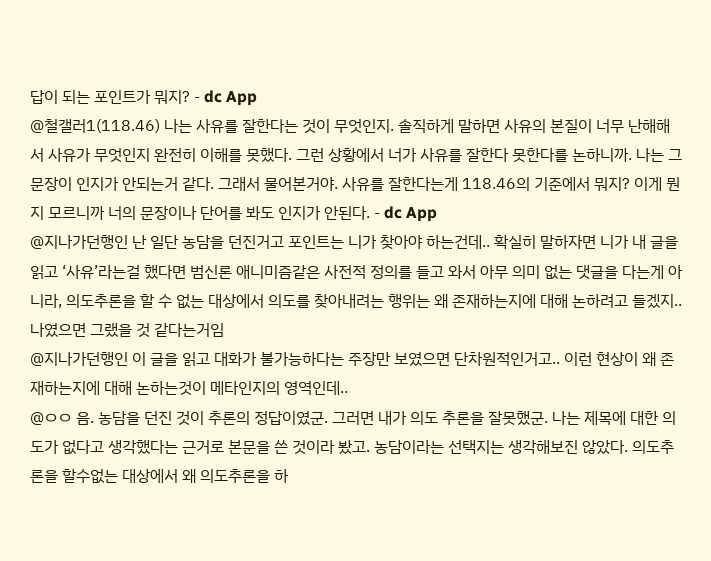답이 되는 포인트가 뭐지? - dc App
@철갤러1(118.46) 나는 사유를 잘한다는 것이 무엇인지. 솔직하게 말하면 사유의 본질이 너무 난해해서 사유가 무엇인지 완전히 이해를 못했다. 그런 상황에서 너가 사유를 잘한다 못한다를 논하니까. 나는 그 문장이 인지가 안되는거 같다. 그래서 물어본거야. 사유를 잘한다는게 118.46의 기준에서 뭐지? 이게 뭔지 모르니까 너의 문장이나 단어를 봐도 인지가 안된다. - dc App
@지나가던행인 난 일단 농담을 던진거고 포인트는 니가 찾아야 하는건데.. 확실히 말하자면 니가 내 글을 읽고 ‘사유’라는걸 했다면 범신론 애니미즘같은 사전적 정의를 들고 와서 아무 의미 없는 댓글을 다는게 아니라, 의도추론을 할 수 없는 대상에서 의도를 찾아내려는 행위는 왜 존재하는지에 대해 논하려고 들겠지.. 나였으면 그랬을 것 같다는거임
@지나가던행인 이 글을 읽고 대화가 불가능하다는 주장만 보였으면 단차원적인거고.. 이런 현상이 왜 존재하는지에 대해 논하는것이 메타인지의 영역인데..
@ㅇㅇ 음. 농담을 던진 것이 추론의 정답이였군. 그러면 내가 의도 추론을 잘못했군. 나는 제목에 대한 의도가 없다고 생각했다는 근거로 본문을 쓴 것이라 봤고. 농담이라는 선택지는 생각해보진 않았다. 의도추론을 할수없는 대상에서 왜 의도추론을 하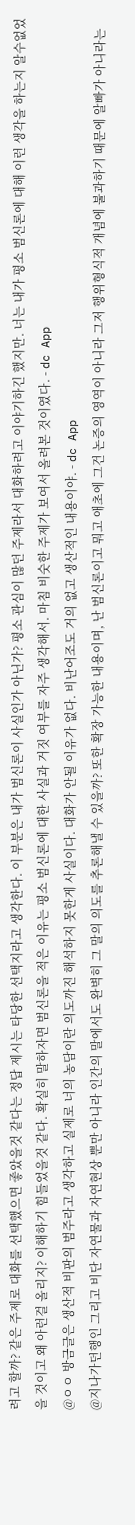려고 할까? 같은 주제로 대화를 선택했으면 좋았을것 같다는 정답 제시는 타당한 선택지라고 생각한다. 이 부분은 내가 범신론이 사실인가 아닌가? 평소 관심이 많던 주제라서 대화하려고 이야기하긴 했지만. 너는 내가 평소 범신론에 대해 이런 생각을 하는지 알수없었을 것이고 왜 아런걸 올리지? 이해하기 힘들었을것 같다. 확실히 말하자면 범신론을 적은 이유는 평소 범신론에 대한 사실과 거짓 여부를 자주 생각해서. 마침 비숫한 주제가 보여서 올려본 것이였다. - dc App
@ㅇㅇ 방금글은 생산적 비판의 범주라고 생각하고 실제로 너의 농담이란 의도까진 해석하지 못한게 사실이다. 대화가 안될 이유가 없다. 비난어조도 거의 없고 생산적인 내용이야. - dc App
@지나가던행인 그리고 비단 자연물과 자연현상 뿐만 아니라 인간의 말에서도 완벽히 그 말의 의도를 추론해낼 수 있을까? 또한 확장 가능한 내용이며, 난 범신론이고 뭐고 애초에 그건 논증의 영역이 아니라 그저 행위형식적 개념에 불과하기 때문에 알빠가 아니라는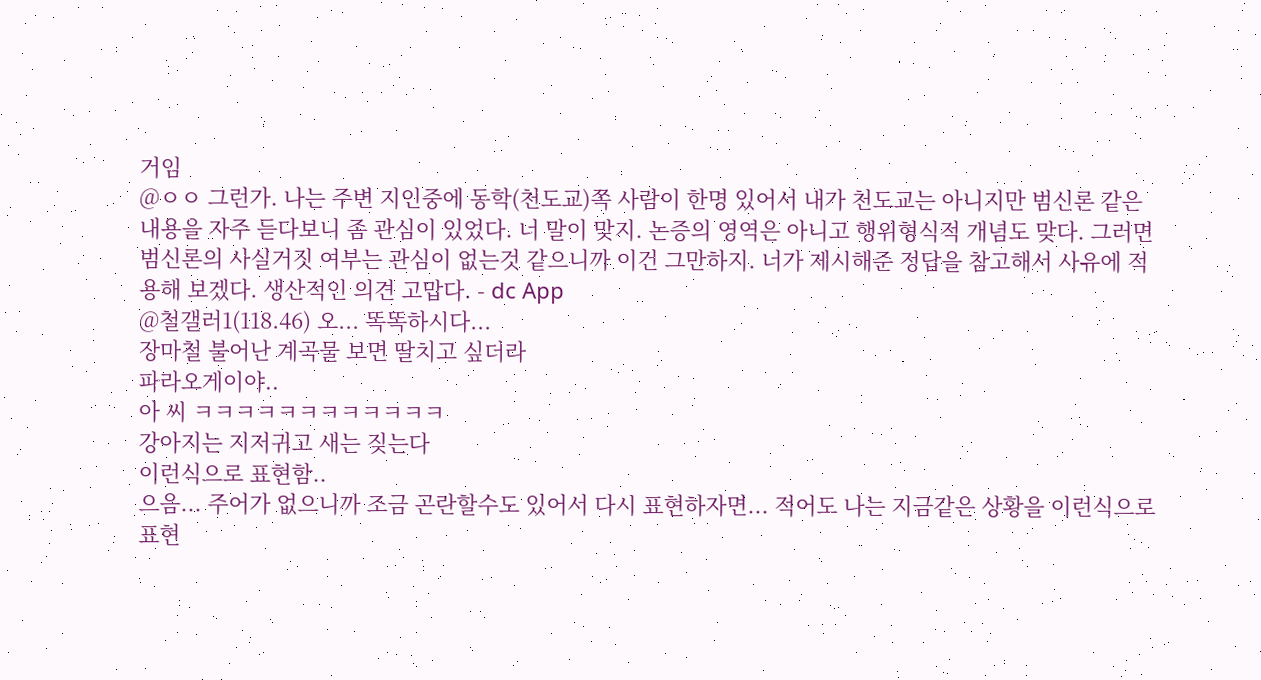거임
@ㅇㅇ 그런가. 나는 주변 지인중에 동학(천도교)쪽 사람이 한명 있어서 내가 천도교는 아니지만 범신론 같은 내용을 자주 듣다보니 좀 관심이 있었다. 너 말이 맞지. 논증의 영역은 아니고 행위형식적 개념도 맞다. 그러면 범신론의 사실거짓 여부는 관심이 없는것 같으니까 이건 그만하지. 너가 제시해준 정답을 참고해서 사유에 적용해 보겠다. 생산적인 의견 고맙다. - dc App
@철갤러1(118.46) 오... 똑똑하시다...
장마철 불어난 계곡물 보면 딸치고 싶더라
파라오게이야..
아 씨 ㅋㅋㅋㅋㅋㅋㅋㅋㅋㅋㅋㅋ
강아지는 지저귀고 새는 짖는다
이런식으로 표현함..
으음... 주어가 없으니까 조금 곤란할수도 있어서 다시 표현하자면... 적어도 나는 지금같은 상황을 이런식으로 표현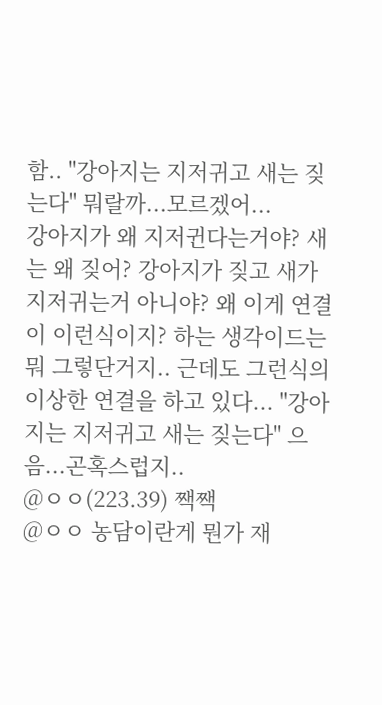함.. "강아지는 지저귀고 새는 짖는다" 뭐랄까...모르겠어...
강아지가 왜 지저귄다는거야? 새는 왜 짖어? 강아지가 짖고 새가 지저귀는거 아니야? 왜 이게 연결이 이런식이지? 하는 생각이드는 뭐 그렇단거지.. 근데도 그런식의 이상한 연결을 하고 있다... "강아지는 지저귀고 새는 짖는다" 으음...곤혹스럽지..
@ㅇㅇ(223.39) 짹짹
@ㅇㅇ 농담이란게 뭔가 재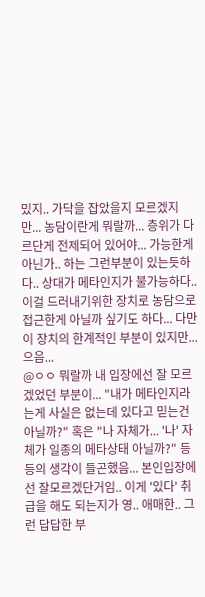밌지.. 가닥을 잡았을지 모르겠지만... 농담이란게 뭐랄까... 층위가 다르단게 전제되어 있어야... 가능한게 아닌가.. 하는 그런부분이 있는듯하다.. 상대가 메타인지가 불가능하다.. 이걸 드러내기위한 장치로 농담으로 접근한게 아닐까 싶기도 하다... 다만 이 장치의 한계적인 부분이 있지만... 으음...
@ㅇㅇ 뭐랄까 내 입장에선 잘 모르겠었던 부분이... "내가 메타인지라는게 사실은 없는데 있다고 믿는건 아닐까?" 혹은 "나 자체가... '나' 자체가 일종의 메타상태 아닐까?" 등등의 생각이 들곤했음... 본인입장에선 잘모르겠단거임.. 이게 '있다' 취급을 해도 되는지가 영.. 애매한.. 그런 답답한 부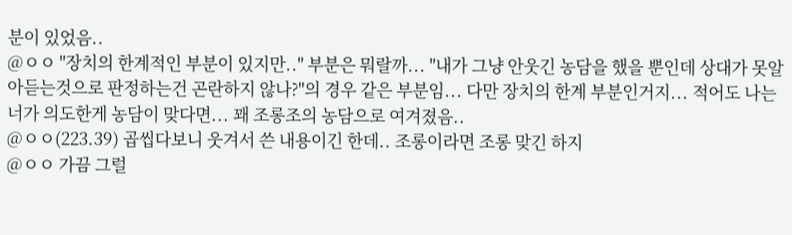분이 있었음..
@ㅇㅇ "장치의 한계적인 부분이 있지만.." 부분은 뭐랄까... "내가 그냥 안웃긴 농담을 했을 뿐인데 상대가 못알아듣는것으로 판정하는건 곤란하지 않나?"의 경우 같은 부분임... 다만 장치의 한계 부분인거지... 적어도 나는 너가 의도한게 농담이 맞다면... 꽤 조롱조의 농담으로 여겨졌음..
@ㅇㅇ(223.39) 곱씹다보니 웃겨서 쓴 내용이긴 한데.. 조롱이라면 조롱 맞긴 하지
@ㅇㅇ 가끔 그럴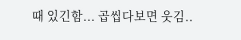때 있긴함... 곱씹다보면 웃김..